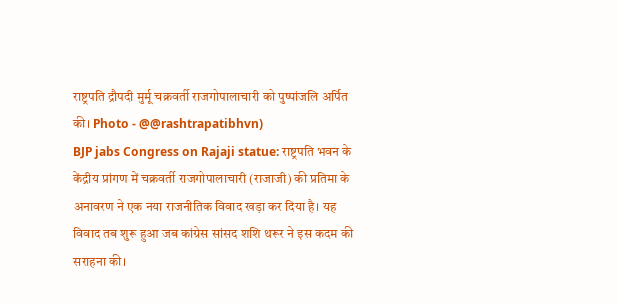राष्ट्रपति द्रौपदी मुर्मू चक्रवर्ती राजगोपालाचारी को पुष्पांजलि अर्पित की। Photo - @@rashtrapatibhvn)
BJP jabs Congress on Rajaji statue: राष्ट्रपति भवन के केंद्रीय प्रांगण में चक्रवर्ती राजगोपालाचारी (राजाजी) की प्रतिमा के अनावरण ने एक नया राजनीतिक विवाद खड़ा कर दिया है। यह विवाद तब शुरू हुआ जब कांग्रेस सांसद शशि थरूर ने इस कदम की सराहना की।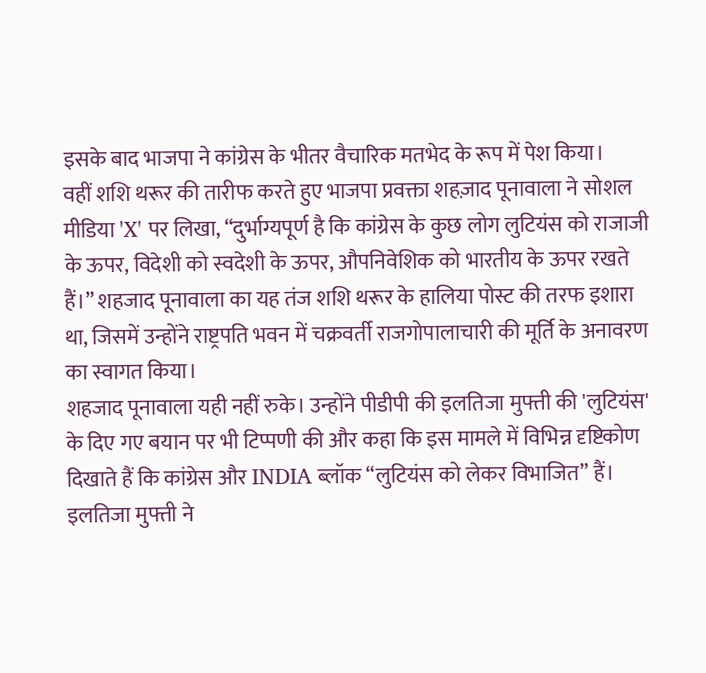इसके बाद भाजपा ने कांग्रेस के भीतर वैचारिक मतभेद के रूप में पेश किया।
वहीं शशि थरूर की तारीफ करते हुए भाजपा प्रवक्ता शहज़ाद पूनावाला ने सोशल मीडिया 'X' पर लिखा, “दुर्भाग्यपूर्ण है कि कांग्रेस के कुछ लोग लुटियंस को राजाजी के ऊपर, विदेशी को स्वदेशी के ऊपर, औपनिवेशिक को भारतीय के ऊपर रखते हैं।” शहजाद पूनावाला का यह तंज शशि थरूर के हालिया पोस्ट की तरफ इशारा था, जिसमें उन्होंने राष्ट्रपति भवन में चक्रवर्ती राजगोपालाचारी की मूर्ति के अनावरण का स्वागत किया।
शहजाद पूनावाला यही नहीं रुके। उन्होंने पीडीपी की इलतिजा मुफ्ती की 'लुटियंस' के दिए गए बयान पर भी टिप्पणी की और कहा कि इस मामले में विभिन्न दृष्टिकोण दिखाते हैं कि कांग्रेस और INDIA ब्लॉक “लुटियंस को लेकर विभाजित” हैं।
इलतिजा मुफ्ती ने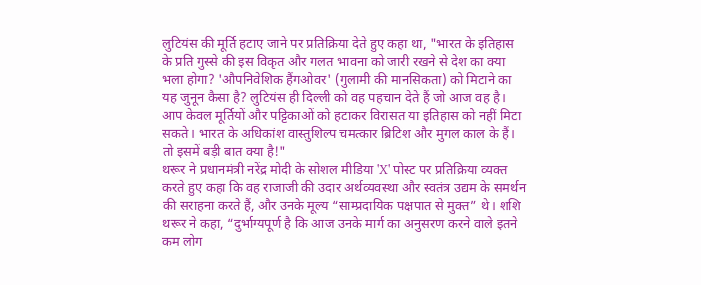लुटियंस की मूर्ति हटाए जाने पर प्रतिक्रिया देते हुए कहा था, "भारत के इतिहास के प्रति गुस्से की इस विकृत और गलत भावना को जारी रखने से देश का क्या भला होगा? 'औपनिवेशिक हैंगओवर' (गुलामी की मानसिकता) को मिटाने का यह जुनून कैसा है? लुटियंस ही दिल्ली को वह पहचान देते हैं जो आज वह है। आप केवल मूर्तियों और पट्टिकाओं को हटाकर विरासत या इतिहास को नहीं मिटा सकते। भारत के अधिकांश वास्तुशिल्प चमत्कार ब्रिटिश और मुगल काल के हैं। तो इसमें बड़ी बात क्या है!"
थरूर ने प्रधानमंत्री नरेंद्र मोदी के सोशल मीडिया 'X' पोस्ट पर प्रतिक्रिया व्यक्त करते हुए कहा कि वह राजाजी की उदार अर्थव्यवस्था और स्वतंत्र उद्यम के समर्थन की सराहना करते हैं, और उनके मूल्य “साम्प्रदायिक पक्षपात से मुक्त” थे। शशि थरूर ने कहा, “दुर्भाग्यपूर्ण है कि आज उनके मार्ग का अनुसरण करने वाले इतने कम लोग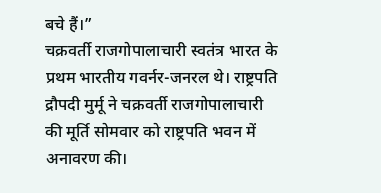बचे हैं।”
चक्रवर्ती राजगोपालाचारी स्वतंत्र भारत के प्रथम भारतीय गवर्नर-जनरल थे। राष्ट्रपति द्रौपदी मुर्मू ने चक्रवर्ती राजगोपालाचारी की मूर्ति सोमवार को राष्ट्रपति भवन में अनावरण की।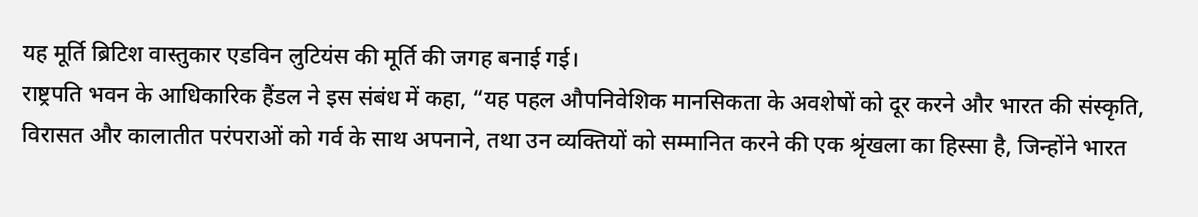यह मूर्ति ब्रिटिश वास्तुकार एडविन लुटियंस की मूर्ति की जगह बनाई गई।
राष्ट्रपति भवन के आधिकारिक हैंडल ने इस संबंध में कहा, “यह पहल औपनिवेशिक मानसिकता के अवशेषों को दूर करने और भारत की संस्कृति, विरासत और कालातीत परंपराओं को गर्व के साथ अपनाने, तथा उन व्यक्तियों को सम्मानित करने की एक श्रृंखला का हिस्सा है, जिन्होंने भारत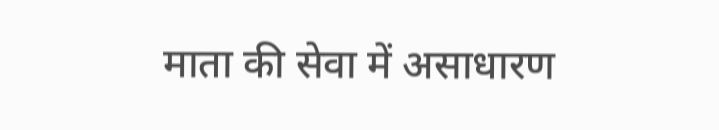माता की सेवा में असाधारण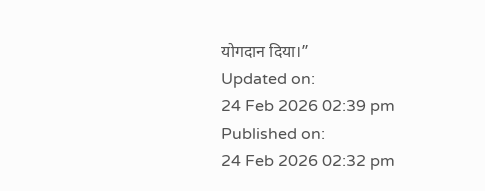योगदान दिया।”
Updated on:
24 Feb 2026 02:39 pm
Published on:
24 Feb 2026 02:32 pm